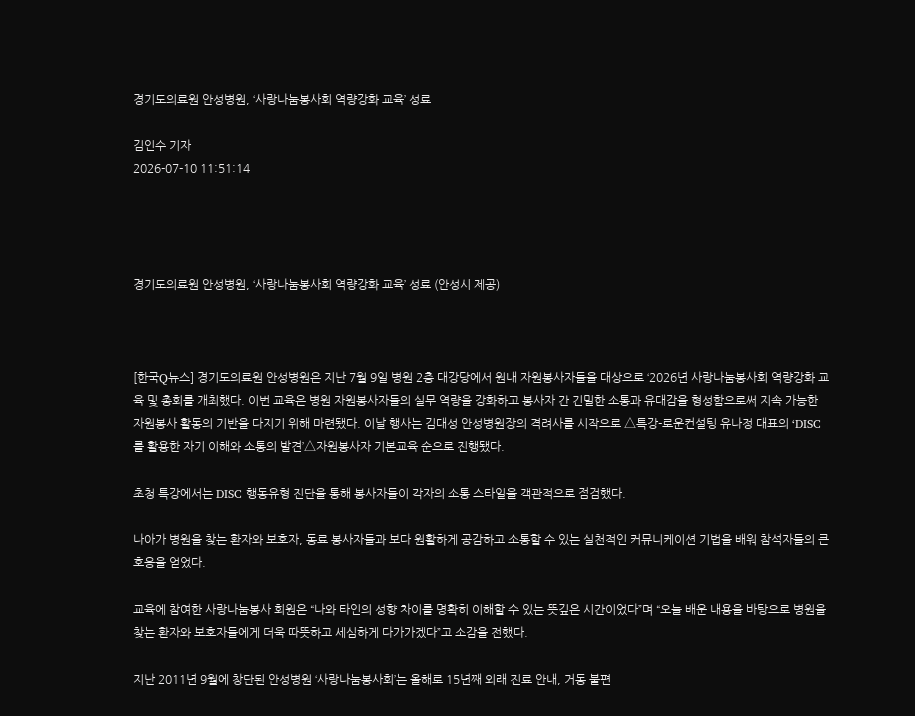경기도의료원 안성병원, ‘사랑나눔봉사회 역량강화 교육’ 성료

김인수 기자
2026-07-10 11:51:14




경기도의료원 안성병원, ‘사랑나눔봉사회 역량강화 교육’ 성료 (안성시 제공)



[한국Q뉴스] 경기도의료원 안성병원은 지난 7월 9일 병원 2층 대강당에서 원내 자원봉사자들을 대상으로 ‘2026년 사랑나눔봉사회 역량강화 교육 및 총회를 개최했다. 이번 교육은 병원 자원봉사자들의 실무 역량을 강화하고 봉사자 간 긴밀한 소통과 유대감을 형성함으로써 지속 가능한 자원봉사 활동의 기반을 다지기 위해 마련됐다. 이날 행사는 김대성 안성병원장의 격려사를 시작으로 △특강-로운컨설팅 유나정 대표의 ‘DISC 를 활용한 자기 이해와 소통의 발견’△자원봉사자 기본교육 순으로 진행됐다.

초청 특강에서는 DISC 행동유형 진단을 통해 봉사자들이 각자의 소통 스타일을 객관적으로 점검했다.

나아가 병원을 찾는 환자와 보호자, 동료 봉사자들과 보다 원활하게 공감하고 소통할 수 있는 실천적인 커뮤니케이션 기법을 배워 참석자들의 큰 호응을 얻었다.

교육에 참여한 사랑나눔봉사 회원은 “나와 타인의 성향 차이를 명확히 이해할 수 있는 뜻깊은 시간이었다”며 “오늘 배운 내용을 바탕으로 병원을 찾는 환자와 보호자들에게 더욱 따뜻하고 세심하게 다가가겠다”고 소감을 전했다.

지난 2011년 9월에 창단된 안성병원 ‘사랑나눔봉사회’는 올해로 15년째 외래 진료 안내, 거동 불편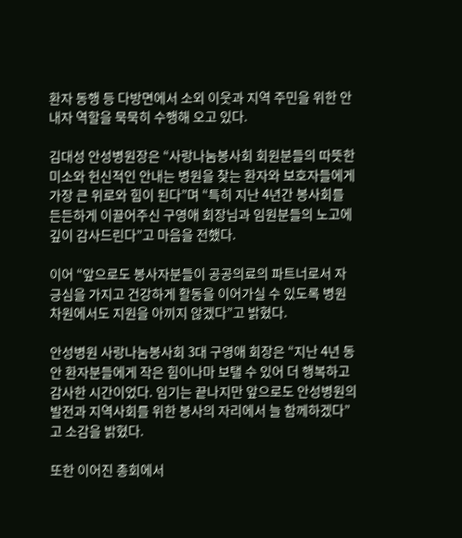환자 동행 등 다방면에서 소외 이웃과 지역 주민을 위한 안내자 역할을 묵묵히 수행해 오고 있다.

김대성 안성병원장은 “사랑나눔봉사회 회원분들의 따뜻한 미소와 헌신적인 안내는 병원을 찾는 환자와 보호자들에게 가장 큰 위로와 힘이 된다”며 “특히 지난 4년간 봉사회를 든든하게 이끌어주신 구영애 회장님과 임원분들의 노고에 깊이 감사드린다”고 마음을 전했다.

이어 “앞으로도 봉사자분들이 공공의료의 파트너로서 자긍심을 가지고 건강하게 활동을 이어가실 수 있도록 병원 차원에서도 지원을 아끼지 않겠다”고 밝혔다.

안성병원 사랑나눔봉사회 3대 구영애 회장은 “지난 4년 동안 환자분들에게 작은 힘이나마 보탤 수 있어 더 행복하고 감사한 시간이었다. 임기는 끝나지만 앞으로도 안성병원의 발전과 지역사회를 위한 봉사의 자리에서 늘 함께하겠다”고 소감을 밝혔다.

또한 이어진 총회에서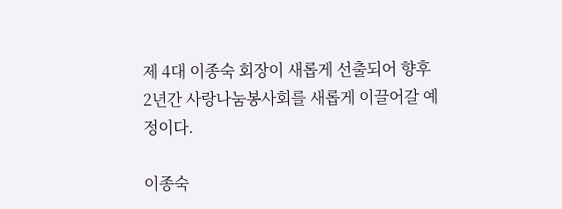제 4대 이종숙 회장이 새롭게 선출되어 향후 2년간 사랑나눔봉사회를 새롭게 이끌어갈 예정이다.

이종숙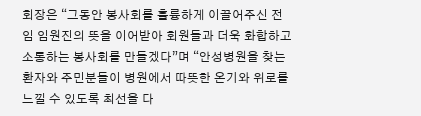회장은 “그동안 봉사회를 휼륭하게 이끌어주신 전임 임원진의 뜻을 이어받아 회원들과 더욱 화합하고 소통하는 봉사회를 만들겠다”며 “안성병원을 찾는 환자와 주민분들이 병원에서 따뜻한 온기와 위로를 느낄 수 있도록 최선을 다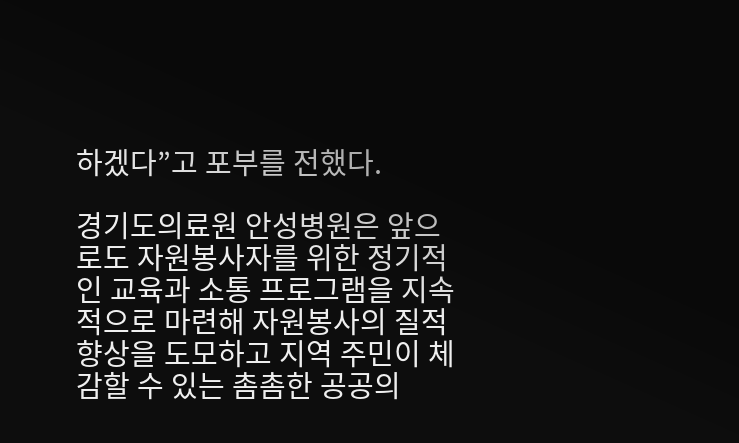하겠다”고 포부를 전했다.

경기도의료원 안성병원은 앞으로도 자원봉사자를 위한 정기적인 교육과 소통 프로그램을 지속적으로 마련해 자원봉사의 질적 향상을 도모하고 지역 주민이 체감할 수 있는 촘촘한 공공의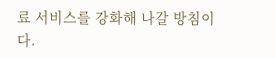료 서비스를 강화해 나갈 방침이다.